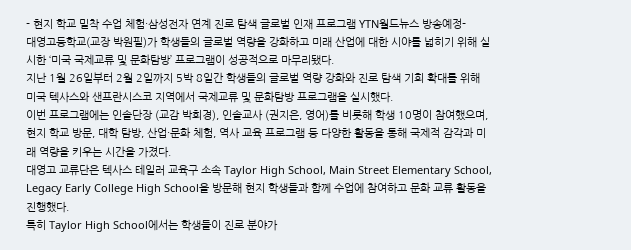- 현지 학교 밀착 수업 체험·삼성전자 연계 진로 탐색 글로벌 인재 프로그램 YTN월드뉴스 방송예정-
대영고등학교(교장 박원필)가 학생들의 글로벌 역량을 강화하고 미래 산업에 대한 시야를 넓히기 위해 실시한 ‘미국 국제교류 및 문화탐방’ 프로그램이 성공적으로 마무리됐다.
지난 1월 26일부터 2월 2일까지 5박 8일간 학생들의 글로벌 역량 강화와 진로 탐색 기회 확대를 위해 미국 텍사스와 샌프란시스코 지역에서 국제교류 및 문화탐방 프로그램을 실시했다.
이번 프로그램에는 인솔단장 (교감 박희경), 인솔교사 (권지은, 영어)를 비롯해 학생 10명이 참여했으며, 현지 학교 방문, 대학 탐방, 산업·문화 체험, 역사 교육 프로그램 등 다양한 활동을 통해 국제적 감각과 미래 역량을 키우는 시간을 가졌다.
대영고 교류단은 텍사스 테일러 교육구 소속 Taylor High School, Main Street Elementary School, Legacy Early College High School을 방문해 현지 학생들과 함께 수업에 참여하고 문화 교류 활동을 진행했다.
특히 Taylor High School에서는 학생들이 진로 분야가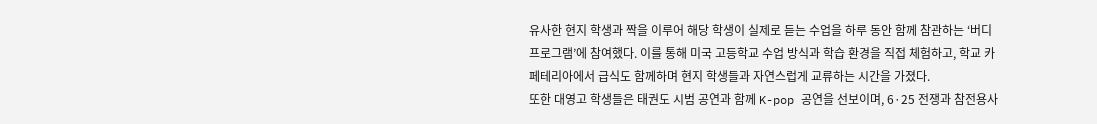유사한 현지 학생과 짝을 이루어 해당 학생이 실제로 듣는 수업을 하루 동안 함께 참관하는 ‘버디 프로그램’에 참여했다. 이를 통해 미국 고등학교 수업 방식과 학습 환경을 직접 체험하고, 학교 카페테리아에서 급식도 함께하며 현지 학생들과 자연스럽게 교류하는 시간을 가졌다.
또한 대영고 학생들은 태권도 시범 공연과 함께 K-pop 공연을 선보이며, 6·25 전쟁과 참전용사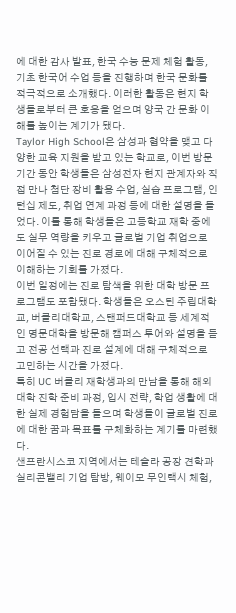에 대한 감사 발표, 한국 수능 문제 체험 활동, 기초 한국어 수업 등을 진행하며 한국 문화를 적극적으로 소개했다. 이러한 활동은 현지 학생들로부터 큰 호응을 얻으며 양국 간 문화 이해를 높이는 계기가 됐다.
Taylor High School은 삼성과 협약을 맺고 다양한 교육 지원을 받고 있는 학교로, 이번 방문 기간 동안 학생들은 삼성전자 현지 관계자와 직접 만나 첨단 장비 활용 수업, 실습 프로그램, 인턴십 제도, 취업 연계 과정 등에 대한 설명을 들었다. 이를 통해 학생들은 고등학교 재학 중에도 실무 역량을 키우고 글로벌 기업 취업으로 이어질 수 있는 진로 경로에 대해 구체적으로 이해하는 기회를 가졌다.
이번 일정에는 진로 탐색을 위한 대학 방문 프로그램도 포함됐다. 학생들은 오스틴 주립대학교, 버클리대학교, 스탠퍼드대학교 등 세계적인 명문대학을 방문해 캠퍼스 투어와 설명을 듣고 전공 선택과 진로 설계에 대해 구체적으로 고민하는 시간을 가졌다.
특히 UC 버클리 재학생과의 만남을 통해 해외 대학 진학 준비 과정, 입시 전략, 학업 생활에 대한 실제 경험담을 들으며 학생들이 글로벌 진로에 대한 꿈과 목표를 구체화하는 계기를 마련했다.
샌프란시스코 지역에서는 테슬라 공장 견학과 실리콘밸리 기업 탐방, 웨이모 무인택시 체험,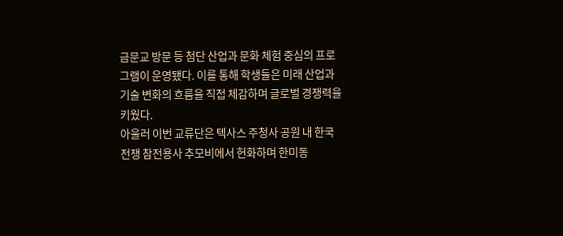금문교 방문 등 첨단 산업과 문화 체험 중심의 프로그램이 운영됐다. 이를 통해 학생들은 미래 산업과 기술 변화의 흐름을 직접 체감하며 글로벌 경쟁력을 키웠다.
아울러 이번 교류단은 텍사스 주청사 공원 내 한국전쟁 참전용사 추모비에서 헌화하며 한미동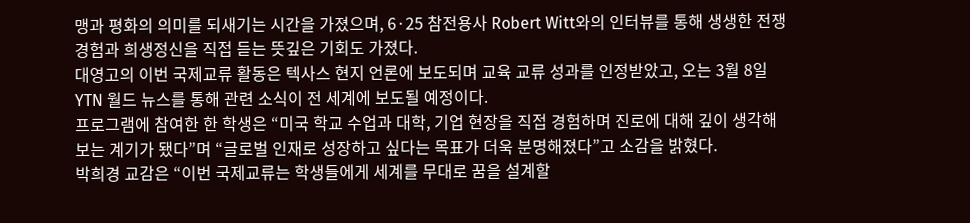맹과 평화의 의미를 되새기는 시간을 가졌으며, 6·25 참전용사 Robert Witt와의 인터뷰를 통해 생생한 전쟁 경험과 희생정신을 직접 듣는 뜻깊은 기회도 가졌다.
대영고의 이번 국제교류 활동은 텍사스 현지 언론에 보도되며 교육 교류 성과를 인정받았고, 오는 3월 8일 YTN 월드 뉴스를 통해 관련 소식이 전 세계에 보도될 예정이다.
프로그램에 참여한 한 학생은 “미국 학교 수업과 대학, 기업 현장을 직접 경험하며 진로에 대해 깊이 생각해 보는 계기가 됐다”며 “글로벌 인재로 성장하고 싶다는 목표가 더욱 분명해졌다”고 소감을 밝혔다.
박희경 교감은 “이번 국제교류는 학생들에게 세계를 무대로 꿈을 설계할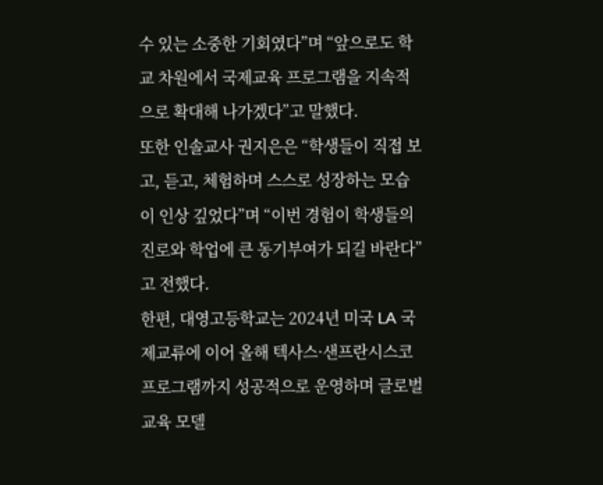수 있는 소중한 기회였다”며 “앞으로도 학교 차원에서 국제교육 프로그램을 지속적으로 확대해 나가겠다”고 말했다.
또한 인솔교사 권지은은 “학생들이 직접 보고, 듣고, 체험하며 스스로 성장하는 모습이 인상 깊었다”며 “이번 경험이 학생들의 진로와 학업에 큰 동기부여가 되길 바란다”고 전했다.
한편, 대영고등학교는 2024년 미국 LA 국제교류에 이어 올해 텍사스·샌프란시스코 프로그램까지 성공적으로 운영하며 글로벌 교육 모델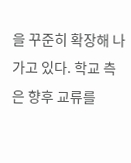을 꾸준히 확장해 나가고 있다. 학교 측은 향후 교류를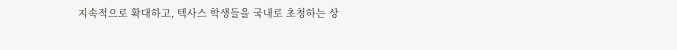지속적으로 확대하고, 텍사스 학생들을 국내로 초청하는 상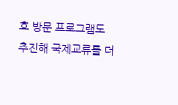호 방문 프로그램도 추진해 국제교류를 더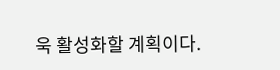욱 활성화할 계획이다.